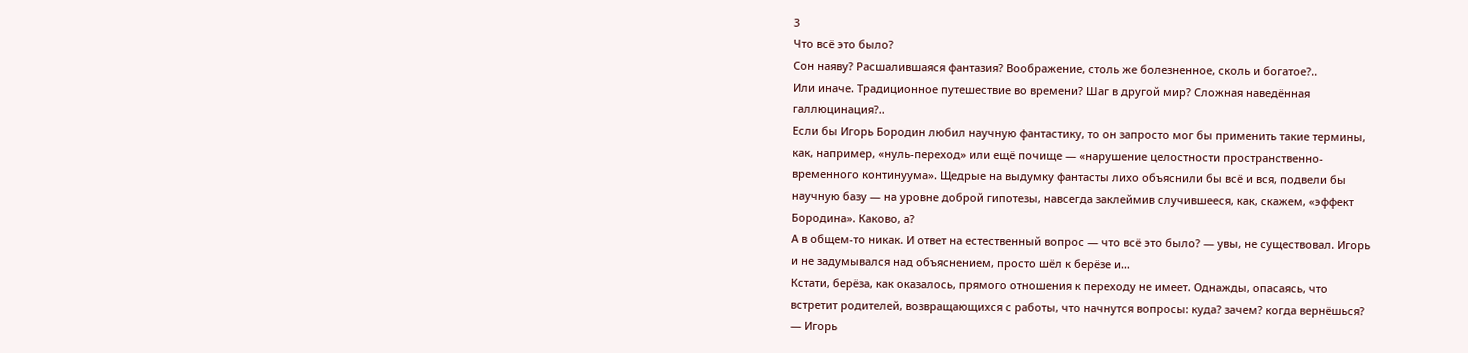3
Что всё это было?
Сон наяву? Расшалившаяся фантазия? Воображение, столь же болезненное, сколь и богатое?..
Или иначе. Традиционное путешествие во времени? Шаг в другой мир? Сложная наведённая галлюцинация?..
Если бы Игорь Бородин любил научную фантастику, то он запросто мог бы применить такие термины, как, например, «нуль-переход» или ещё почище — «нарушение целостности пространственно-временного континуума». Щедрые на выдумку фантасты лихо объяснили бы всё и вся, подвели бы научную базу — на уровне доброй гипотезы, навсегда заклеймив случившееся, как, скажем, «эффект Бородина». Каково, а?
А в общем-то никак. И ответ на естественный вопрос — что всё это было? — увы, не существовал. Игорь и не задумывался над объяснением, просто шёл к берёзе и…
Кстати, берёза, как оказалось, прямого отношения к переходу не имеет. Однажды, опасаясь, что встретит родителей, возвращающихся с работы, что начнутся вопросы: куда? зачем? когда вернёшься? — Игорь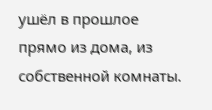ушёл в прошлое прямо из дома, из собственной комнаты.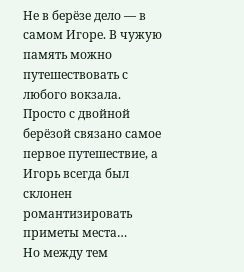Не в берёзе дело — в самом Игоре. В чужую память можно путешествовать с любого вокзала. Просто с двойной берёзой связано самое первое путешествие, а Игорь всегда был склонен романтизировать приметы места…
Но между тем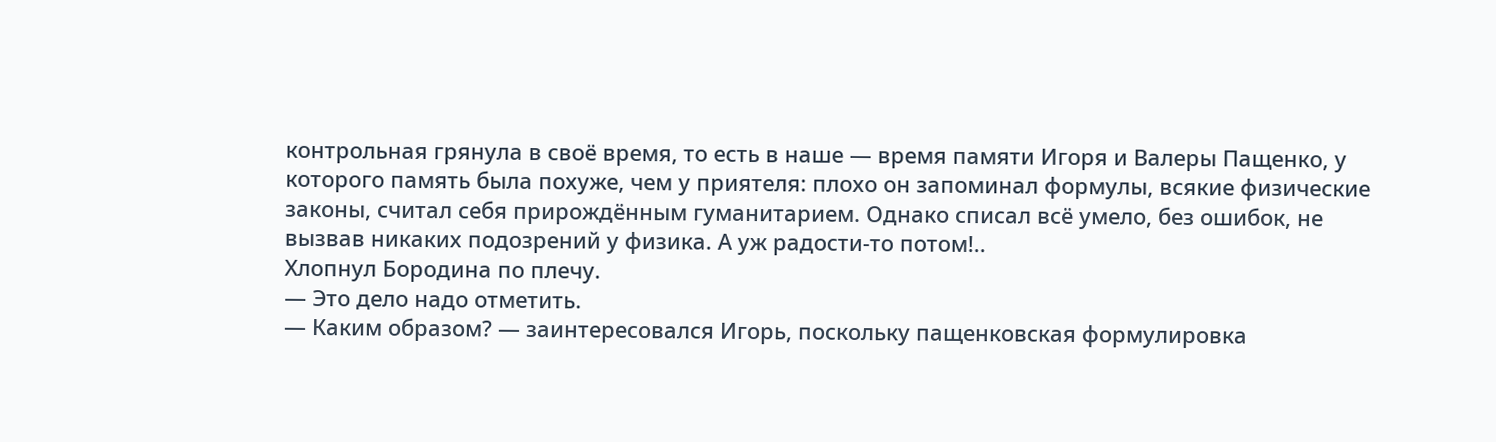контрольная грянула в своё время, то есть в наше — время памяти Игоря и Валеры Пащенко, у которого память была похуже, чем у приятеля: плохо он запоминал формулы, всякие физические законы, считал себя прирождённым гуманитарием. Однако списал всё умело, без ошибок, не вызвав никаких подозрений у физика. А уж радости-то потом!..
Хлопнул Бородина по плечу.
— Это дело надо отметить.
— Каким образом? — заинтересовался Игорь, поскольку пащенковская формулировка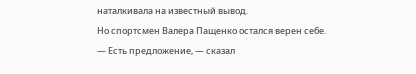наталкивала на известный вывод.
Но спортсмен Валера Пащенко остался верен себе.
— Есть предложение, — сказал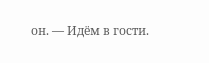он. — Идём в гости.